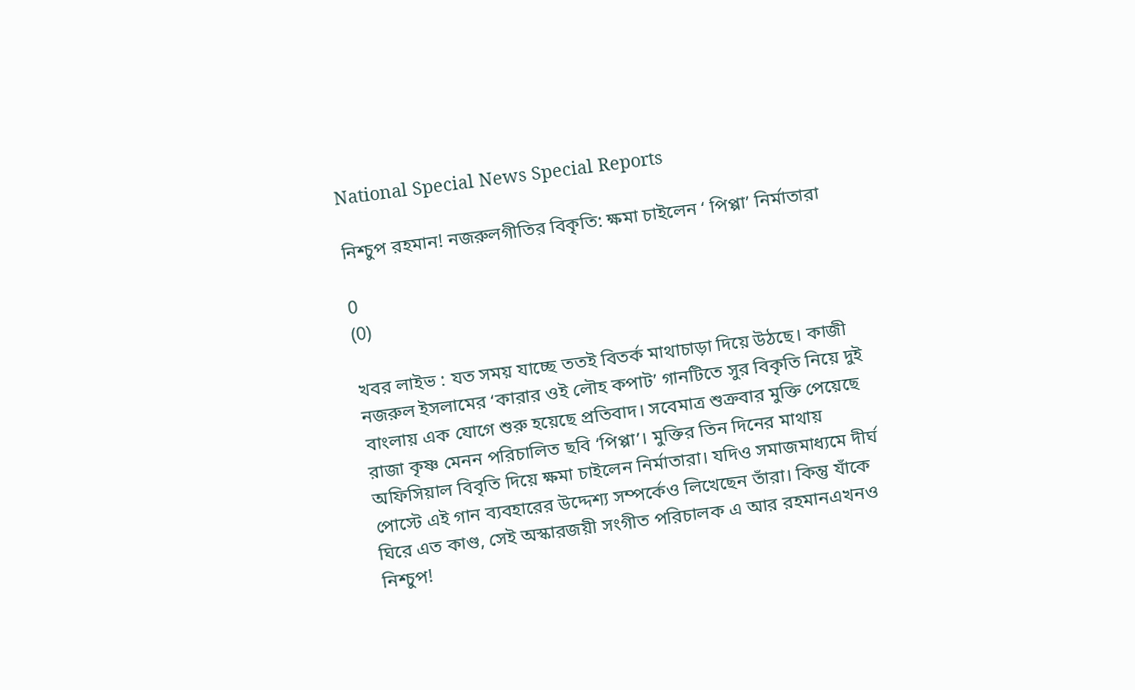National Special News Special Reports

নিশ্চুপ রহমান! নজরুলগীতির বিকৃতি: ক্ষমা চাইলেন ‘ পিপ্পা’ নির্মাতারা

0
(0)

খবর লাইভ : যত সময় যাচ্ছে ততই বিতর্ক মাথাচাড়া দিয়ে উঠছে। কাজী নজরুল ইসলামের ‘কারার ওই লৌহ কপাট’ গানটিতে সুর বিকৃতি নিয়ে দুই বাংলায় এক যোগে শুরু হয়েছে প্রতিবাদ। সবেমাত্র শুক্রবার মুক্তি পেয়েছে রাজা কৃষ্ণ মেনন পরিচালিত ছবি ‘পিপ্পা’। মুক্তির তিন দিনের মাথায় অফিসিয়াল বিবৃতি দিয়ে ক্ষমা চাইলেন নির্মাতারা। যদিও সমাজমাধ্যমে দীর্ঘ পোস্টে এই গান ব্যবহারের উদ্দেশ্য সম্পর্কেও লিখেছেন তাঁরা। কিন্তু যাঁকে ঘিরে এত কাণ্ড, সেই অস্কারজয়ী সংগীত পরিচালক এ আর রহমানএখনও নিশ্চুপ!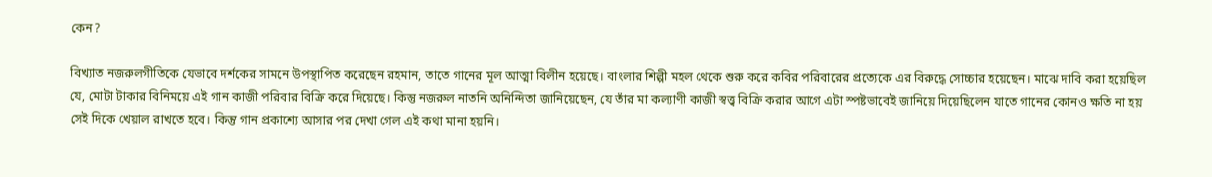কেন?

বিখ্যাত নজরুলগীতিকে যেভাবে দর্শকের সামনে উপস্থাপিত করেছেন রহমান, তাতে গানের মূল আত্মা বিলীন হয়েছে। বাংলার শিল্পী মহল থেকে শুরু করে কবির পরিবারের প্রত্যেকে এর বিরুদ্ধে সোচ্চার হয়েছেন। মাঝে দাবি করা হয়েছিল যে, মোটা টাকার বিনিময়ে এই গান কাজী পরিবার বিক্রি করে দিয়েছে। কিন্তু নজরুল নাতনি অনিন্দিতা জানিয়েছেন, যে তাঁর মা কল্যাণী কাজী স্বত্ত্ব বিক্রি করার আগে এটা স্পষ্টভাবেই জানিয়ে দিয়েছিলেন যাতে গানের কোনও ক্ষতি না হয় সেই দিকে খেয়াল রাখতে হবে। কিন্তু গান প্রকাশ্যে আসার পর দেখা গেল এই কথা মানা হয়নি।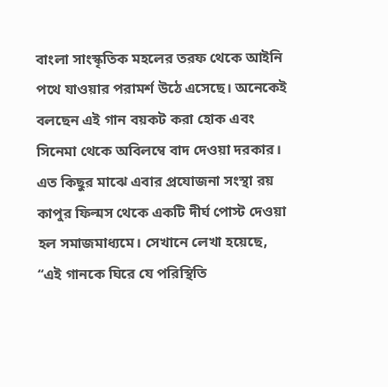বাংলা সাংস্কৃতিক মহলের তরফ থেকে আইনি পথে যাওয়ার পরামর্শ উঠে এসেছে। অনেকেই বলছেন এই গান বয়কট করা হোক এবং সিনেমা থেকে অবিলম্বে বাদ দেওয়া দরকার। এত কিছুর মাঝে এবার প্রযোজনা সংস্থা রয় কাপুর ফিল্মস থেকে একটি দীর্ঘ পোস্ট দেওয়া হল সমাজমাধ্যমে। সেখানে লেখা হয়েছে, ‘‘এই গানকে ঘিরে যে পরিস্থিতি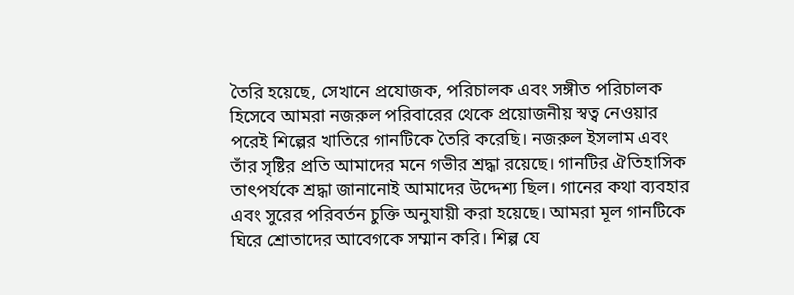তৈরি হয়েছে, সেখানে প্রযোজক, পরিচালক এবং সঙ্গীত পরিচালক হিসেবে আমরা নজরুল পরিবারের থেকে প্রয়োজনীয় স্বত্ব নেওয়ার পরেই শিল্পের খাতিরে গানটিকে তৈরি করেছি। নজরুল ইসলাম এবং তাঁর সৃষ্টির প্রতি আমাদের মনে গভীর শ্রদ্ধা রয়েছে। গানটির ঐতিহাসিক তাৎপর্যকে শ্রদ্ধা জানানোই আমাদের উদ্দেশ্য ছিল। গানের কথা ব্যবহার এবং সুরের পরিবর্তন চুক্তি অনুযায়ী করা হয়েছে। আমরা মূল গানটিকে ঘিরে শ্রোতাদের আবেগকে সম্মান করি। শিল্প যে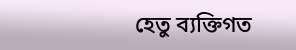হেতু ব্যক্তিগত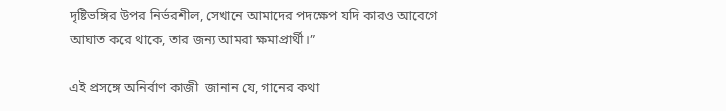দৃষ্টিভঙ্গির উপর নির্ভরশীল, সেখানে আমাদের পদক্ষেপ যদি কারও আবেগে আঘাত করে থাকে, তার জন্য আমরা ক্ষমাপ্রার্থী।”

এই প্রসঙ্গে অনির্বাণ কাজী  জানান যে, গানের কথা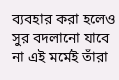ব্যবহার করা হলেও সুর বদলানো যাবে না এই মর্মেই তাঁরা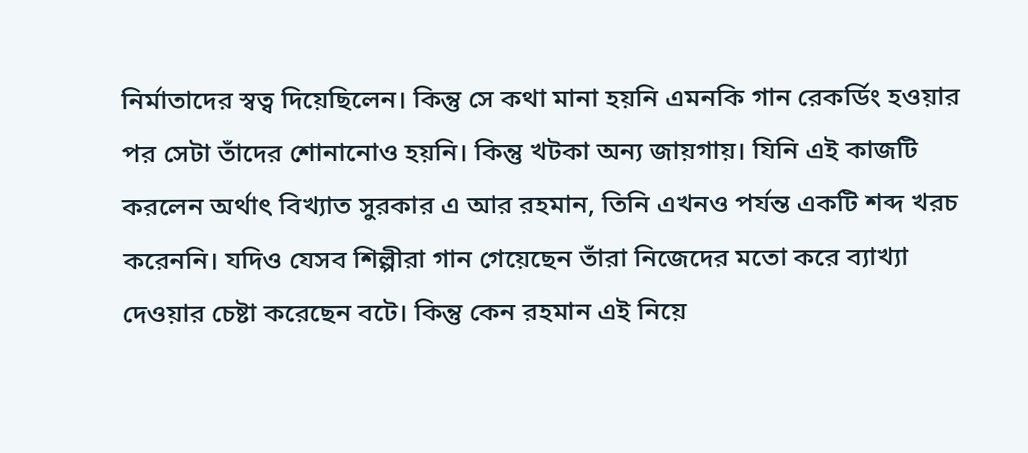নির্মাতাদের স্বত্ব দিয়েছিলেন। কিন্তু সে কথা মানা হয়নি এমনকি গান রেকর্ডিং হওয়ার পর সেটা তাঁদের শোনানোও হয়নি। কিন্তু খটকা অন্য জায়গায়। যিনি এই কাজটি করলেন অর্থাৎ বিখ্যাত সুরকার এ আর রহমান, তিনি এখনও পর্যন্ত একটি শব্দ খরচ করেননি। যদিও যেসব শিল্পীরা গান গেয়েছেন তাঁরা নিজেদের মতো করে ব্যাখ্যা দেওয়ার চেষ্টা করেছেন বটে। কিন্তু কেন রহমান এই নিয়ে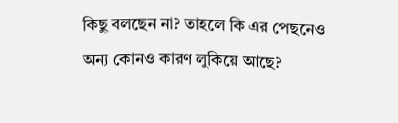কিছু বলছেন না? তাহলে কি এর পেছনেও অন্য কোনও কারণ লুকিয়ে আছে?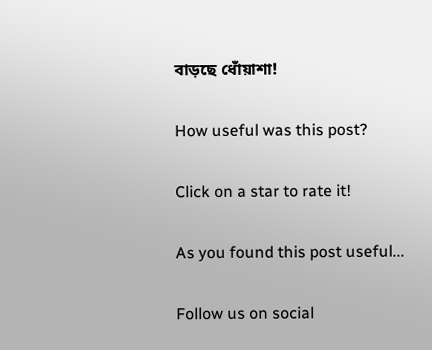বাড়ছে ধোঁয়াশা!

How useful was this post?

Click on a star to rate it!

As you found this post useful...

Follow us on social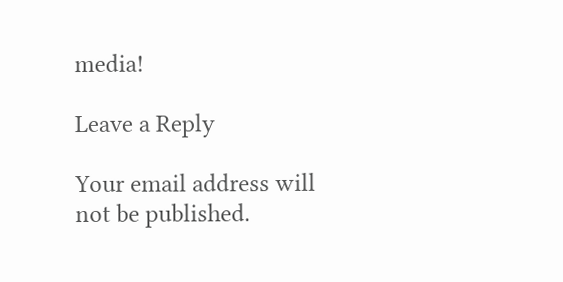media!

Leave a Reply

Your email address will not be published.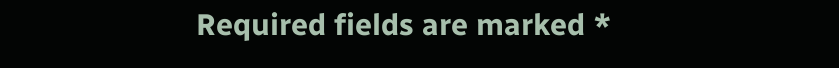Required fields are marked *